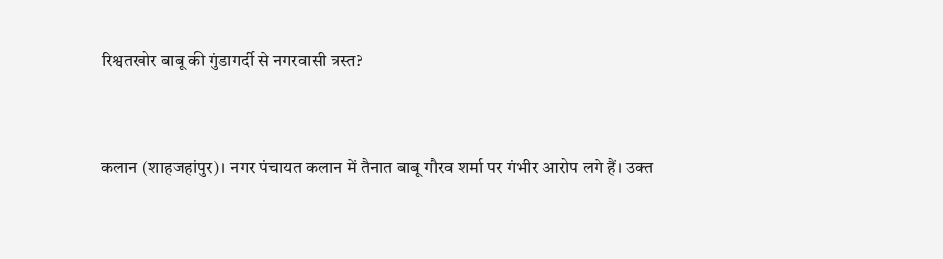रिश्वतखोर बाबू की गुंडागर्दी से नगरवासी त्रस्त?


कलान (शाहजहांपुर)। नगर पंचायत कलान में तैनात बाबू गौरव शर्मा पर गंभीर आरोप लगे हैं। उक्त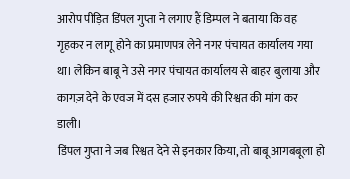आरोप पीड़ित डिंपल गुप्ता ने लगाए हैं डिम्पल ने बताया कि वह गृहकर न लागू होने का प्रमाणपत्र लेने नगर पंचायत कार्यालय गया था। लेकिन बाबू ने उसे नगर पंचायत कार्यालय से बाहर बुलाया और कागज़ देने के एवज में दस हजार रुपये की रिश्वत की मांग कर डाली।
डिंपल गुप्ता ने जब रिश्वत देने से इनकार किया, तो बाबू आगबबूला हो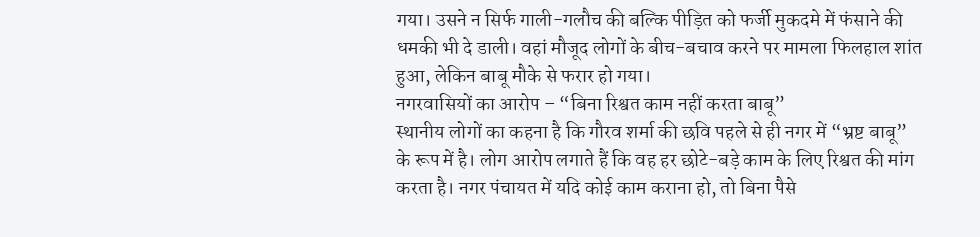गया। उसने न सिर्फ गाली-गलौच की बल्कि पीड़ित को फर्जी मुकदमे में फंसाने की धमकी भी दे डाली। वहां मौजूद लोगों के बीच-बचाव करने पर मामला फिलहाल शांत हुआ, लेकिन बाबू मौके से फरार हो गया।
नगरवासियों का आरोप – “बिना रिश्वत काम नहीं करता बाबू”
स्थानीय लोगों का कहना है कि गौरव शर्मा की छवि पहले से ही नगर में “भ्रष्ट बाबू” के रूप में है। लोग आरोप लगाते हैं कि वह हर छोटे-बड़े काम के लिए रिश्वत की मांग करता है। नगर पंचायत में यदि कोई काम कराना हो, तो बिना पैसे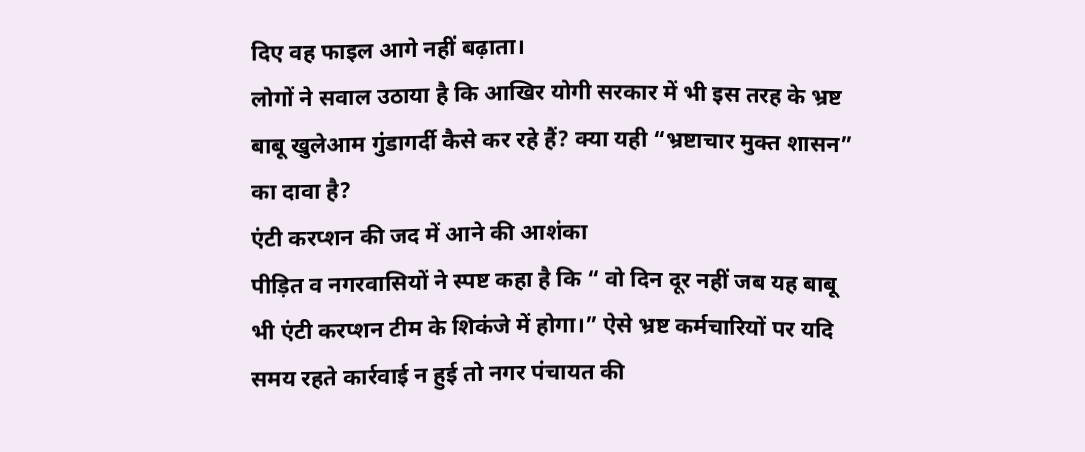दिए वह फाइल आगे नहीं बढ़ाता।
लोगों ने सवाल उठाया है कि आखिर योगी सरकार में भी इस तरह के भ्रष्ट बाबू खुलेआम गुंडागर्दी कैसे कर रहे हैं? क्या यही “भ्रष्टाचार मुक्त शासन” का दावा है?
एंटी करप्शन की जद में आने की आशंका
पीड़ित व नगरवासियों ने स्पष्ट कहा है कि “ वो दिन दूर नहीं जब यह बाबू भी एंटी करप्शन टीम के शिकंजे में होगा।” ऐसे भ्रष्ट कर्मचारियों पर यदि समय रहते कार्रवाई न हुई तो नगर पंचायत की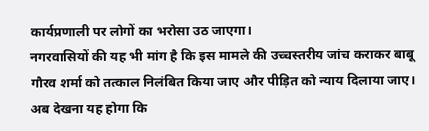कार्यप्रणाली पर लोगों का भरोसा उठ जाएगा।
नगरवासियों की यह भी मांग है कि इस मामले की उच्चस्तरीय जांच कराकर बाबू गौरव शर्मा को तत्काल निलंबित किया जाए और पीड़ित को न्याय दिलाया जाए।
अब देखना यह होगा कि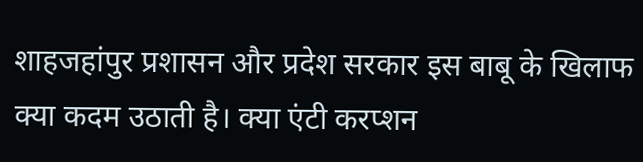शाहजहांपुर प्रशासन और प्रदेश सरकार इस बाबू के खिलाफ क्या कदम उठाती है। क्या एंटी करप्शन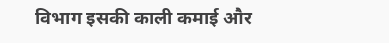विभाग इसकी काली कमाई और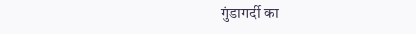गुंडागर्दी का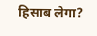हिसाब लेगा?